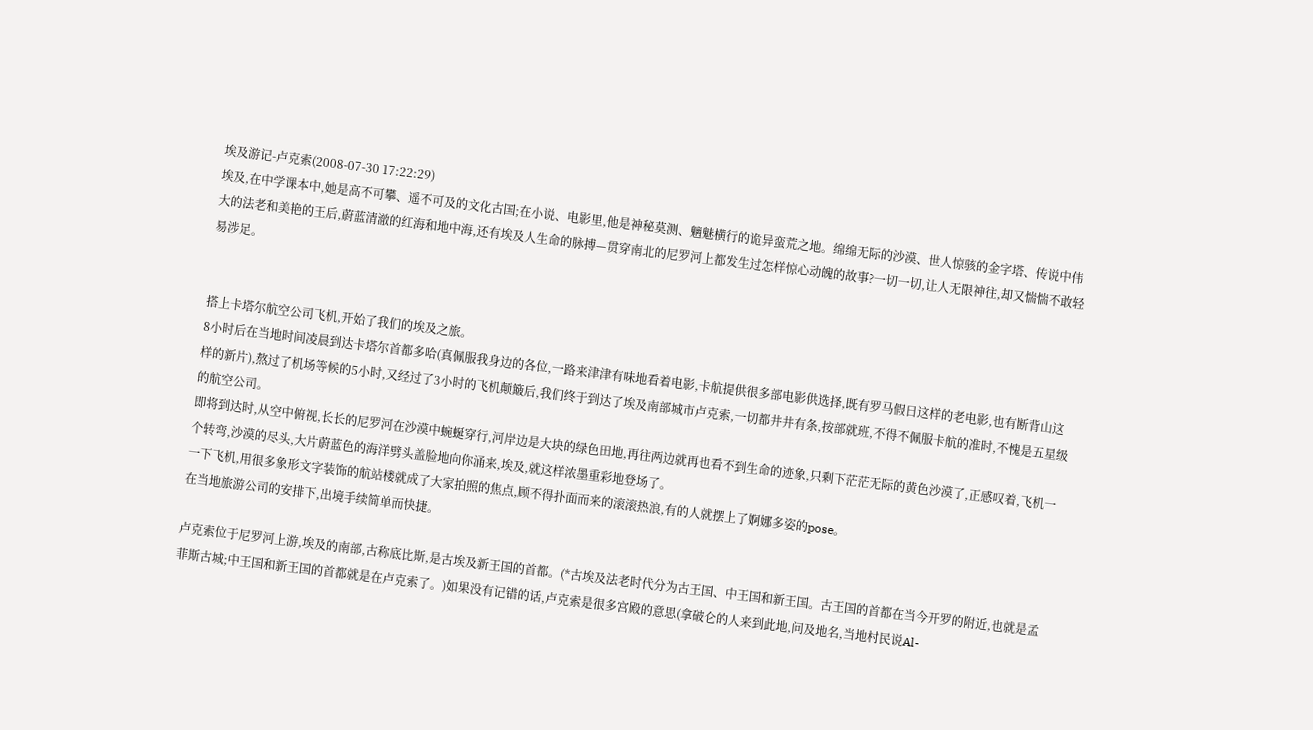埃及游记-卢克索(2008-07-30 17:22:29)
埃及,在中学课本中,她是高不可攀、遥不可及的文化古国;在小说、电影里,他是神秘莫测、魑魅横行的诡异蛮荒之地。绵绵无际的沙漠、世人惊骇的金字塔、传说中伟大的法老和美艳的王后,蔚蓝清澈的红海和地中海,还有埃及人生命的脉搏—贯穿南北的尼罗河上都发生过怎样惊心动魄的故事?一切一切,让人无限神往,却又惴惴不敢轻易涉足。


搭上卡塔尔航空公司飞机,开始了我们的埃及之旅。
8小时后在当地时间凌晨到达卡塔尔首都多哈(真佩服我身边的各位,一路来津津有味地看着电影,卡航提供很多部电影供选择,既有罗马假日这样的老电影,也有断背山这样的新片),熬过了机场等候的5小时,又经过了3小时的飞机颠簸后,我们终于到达了埃及南部城市卢克索,一切都井井有条,按部就班,不得不佩服卡航的准时,不愧是五星级的航空公司。
即将到达时,从空中俯视,长长的尼罗河在沙漠中蜿蜒穿行,河岸边是大块的绿色田地,再往两边就再也看不到生命的迹象,只剩下茫茫无际的黄色沙漠了,正感叹着,飞机一个转弯,沙漠的尽头,大片蔚蓝色的海洋劈头盖脸地向你涌来,埃及,就这样浓墨重彩地登场了。
一下飞机,用很多象形文字装饰的航站楼就成了大家拍照的焦点,顾不得扑面而来的滚滚热浪,有的人就摆上了婀娜多姿的pose。
在当地旅游公司的安排下,出境手续简单而快捷。

卢克索位于尼罗河上游,埃及的南部,古称底比斯,是古埃及新王国的首都。(*古埃及法老时代分为古王国、中王国和新王国。古王国的首都在当今开罗的附近,也就是孟菲斯古城;中王国和新王国的首都就是在卢克索了。)如果没有记错的话,卢克索是很多宫殿的意思(拿破仑的人来到此地,问及地名,当地村民说Al-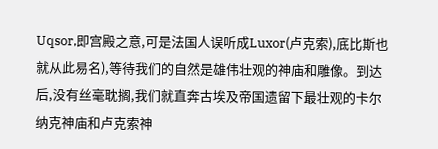Uqsor,即宫殿之意,可是法国人误听成Luxor(卢克索),底比斯也就从此易名),等待我们的自然是雄伟壮观的神庙和雕像。到达后,没有丝毫耽搁,我们就直奔古埃及帝国遗留下最壮观的卡尔纳克神庙和卢克索神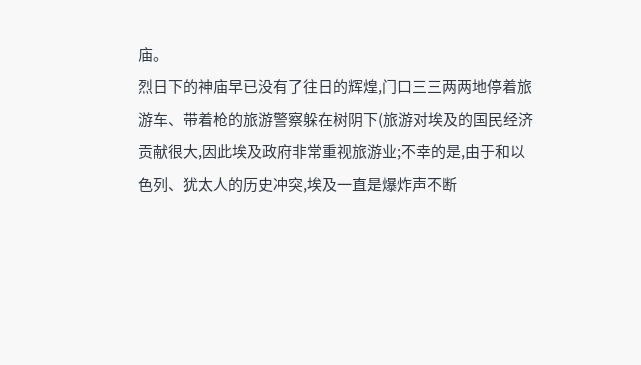庙。
烈日下的神庙早已没有了往日的辉煌,门口三三两两地停着旅游车、带着枪的旅游警察躲在树阴下(旅游对埃及的国民经济贡献很大,因此埃及政府非常重视旅游业;不幸的是,由于和以色列、犹太人的历史冲突,埃及一直是爆炸声不断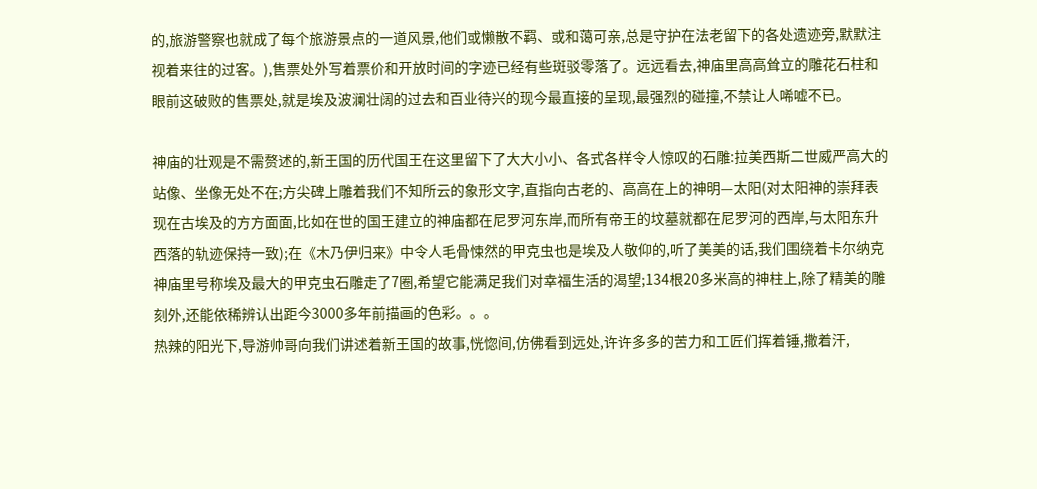的,旅游警察也就成了每个旅游景点的一道风景,他们或懒散不羁、或和蔼可亲,总是守护在法老留下的各处遗迹旁,默默注视着来往的过客。),售票处外写着票价和开放时间的字迹已经有些斑驳零落了。远远看去,神庙里高高耸立的雕花石柱和眼前这破败的售票处,就是埃及波澜壮阔的过去和百业待兴的现今最直接的呈现,最强烈的碰撞,不禁让人唏嘘不已。

神庙的壮观是不需赘述的,新王国的历代国王在这里留下了大大小小、各式各样令人惊叹的石雕:拉美西斯二世威严高大的站像、坐像无处不在;方尖碑上雕着我们不知所云的象形文字,直指向古老的、高高在上的神明—太阳(对太阳神的崇拜表现在古埃及的方方面面,比如在世的国王建立的神庙都在尼罗河东岸,而所有帝王的坟墓就都在尼罗河的西岸,与太阳东升西落的轨迹保持一致);在《木乃伊归来》中令人毛骨悚然的甲克虫也是埃及人敬仰的,听了美美的话,我们围绕着卡尔纳克神庙里号称埃及最大的甲克虫石雕走了7圈,希望它能满足我们对幸福生活的渴望;134根20多米高的神柱上,除了精美的雕刻外,还能依稀辨认出距今3000多年前描画的色彩。。。
热辣的阳光下,导游帅哥向我们讲述着新王国的故事,恍惚间,仿佛看到远处,许许多多的苦力和工匠们挥着锤,撒着汗,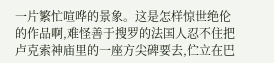一片繁忙喧哗的景象。这是怎样惊世绝伦的作品啊,难怪善于搜罗的法国人忍不住把卢克索神庙里的一座方尖碑要去,伫立在巴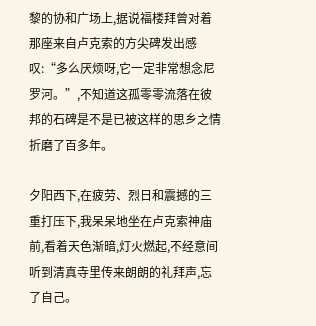黎的协和广场上,据说福楼拜曾对着那座来自卢克索的方尖碑发出感叹:“多么厌烦呀,它一定非常想念尼罗河。”,不知道这孤零零流落在彼邦的石碑是不是已被这样的思乡之情折磨了百多年。

夕阳西下,在疲劳、烈日和震撼的三重打压下,我呆呆地坐在卢克索神庙前,看着天色渐暗,灯火燃起,不经意间听到清真寺里传来朗朗的礼拜声,忘了自己。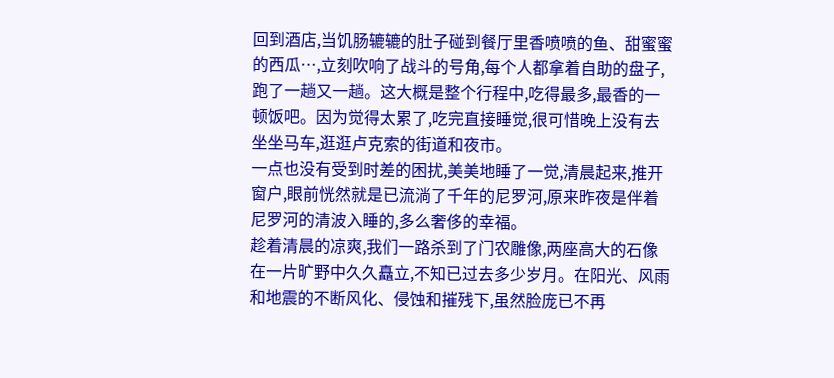回到酒店,当饥肠辘辘的肚子碰到餐厅里香喷喷的鱼、甜蜜蜜的西瓜…,立刻吹响了战斗的号角,每个人都拿着自助的盘子,跑了一趟又一趟。这大概是整个行程中,吃得最多,最香的一顿饭吧。因为觉得太累了,吃完直接睡觉,很可惜晚上没有去坐坐马车,逛逛卢克索的街道和夜市。
一点也没有受到时差的困扰,美美地睡了一觉,清晨起来,推开窗户,眼前恍然就是已流淌了千年的尼罗河,原来昨夜是伴着尼罗河的清波入睡的,多么奢侈的幸福。
趁着清晨的凉爽,我们一路杀到了门农雕像,两座高大的石像在一片旷野中久久矗立,不知已过去多少岁月。在阳光、风雨和地震的不断风化、侵蚀和摧残下,虽然脸庞已不再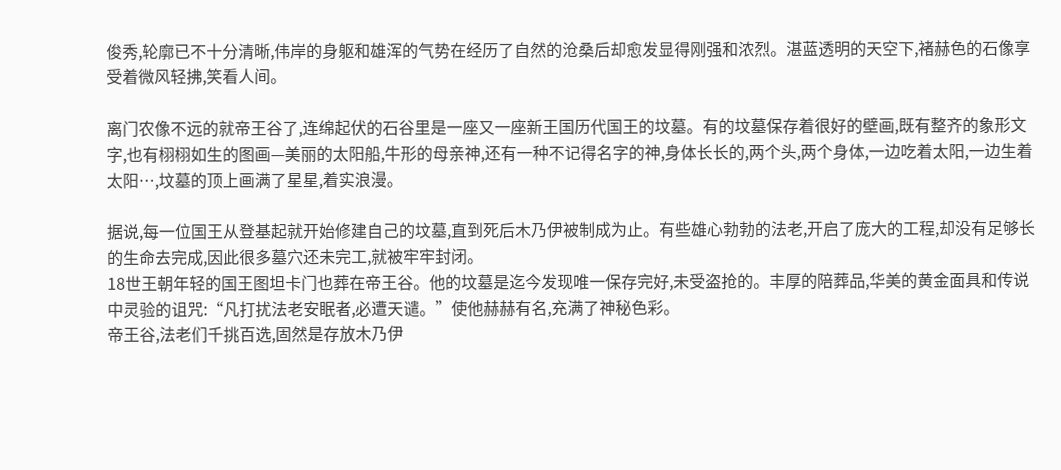俊秀,轮廓已不十分清晰,伟岸的身躯和雄浑的气势在经历了自然的沧桑后却愈发显得刚强和浓烈。湛蓝透明的天空下,褚赫色的石像享受着微风轻拂,笑看人间。

离门农像不远的就帝王谷了,连绵起伏的石谷里是一座又一座新王国历代国王的坟墓。有的坟墓保存着很好的壁画,既有整齐的象形文字,也有栩栩如生的图画—美丽的太阳船,牛形的母亲神,还有一种不记得名字的神,身体长长的,两个头,两个身体,一边吃着太阳,一边生着太阳…,坟墓的顶上画满了星星,着实浪漫。

据说,每一位国王从登基起就开始修建自己的坟墓,直到死后木乃伊被制成为止。有些雄心勃勃的法老,开启了庞大的工程,却没有足够长的生命去完成,因此很多墓穴还未完工,就被牢牢封闭。
18世王朝年轻的国王图坦卡门也葬在帝王谷。他的坟墓是迄今发现唯一保存完好,未受盗抢的。丰厚的陪葬品,华美的黄金面具和传说中灵验的诅咒:“凡打扰法老安眠者,必遭天谴。”使他赫赫有名,充满了神秘色彩。
帝王谷,法老们千挑百选,固然是存放木乃伊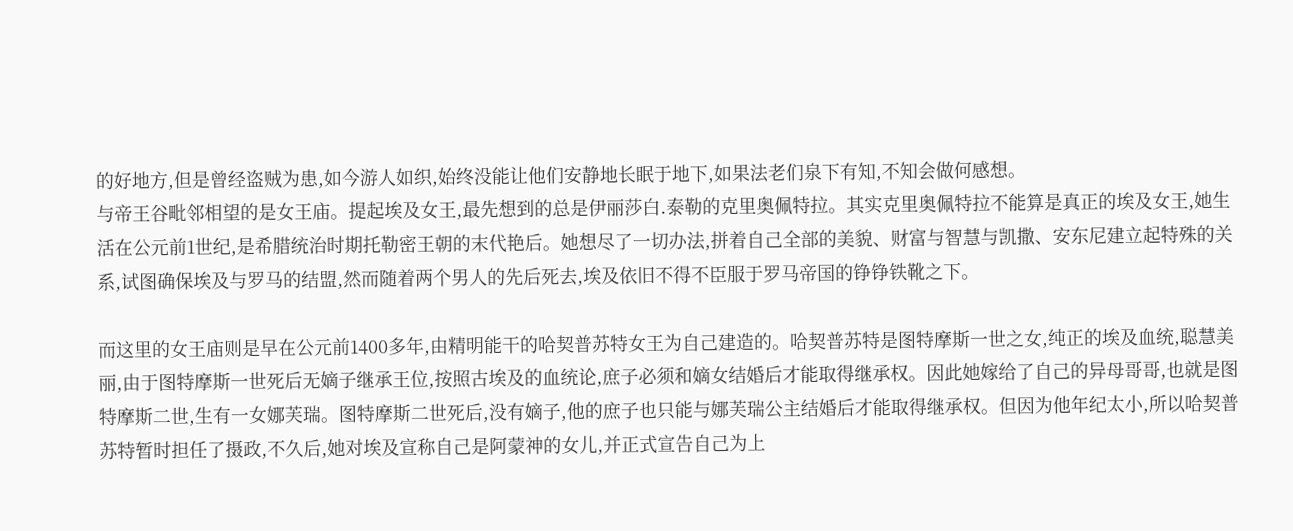的好地方,但是曾经盗贼为患,如今游人如织,始终没能让他们安静地长眠于地下,如果法老们泉下有知,不知会做何感想。
与帝王谷毗邻相望的是女王庙。提起埃及女王,最先想到的总是伊丽莎白.泰勒的克里奥佩特拉。其实克里奥佩特拉不能算是真正的埃及女王,她生活在公元前1世纪,是希腊统治时期托勒密王朝的末代艳后。她想尽了一切办法,拼着自己全部的美貌、财富与智慧与凯撒、安东尼建立起特殊的关系,试图确保埃及与罗马的结盟,然而随着两个男人的先后死去,埃及依旧不得不臣服于罗马帝国的铮铮铁靴之下。

而这里的女王庙则是早在公元前1400多年,由精明能干的哈契普苏特女王为自己建造的。哈契普苏特是图特摩斯一世之女,纯正的埃及血统,聪慧美丽,由于图特摩斯一世死后无嫡子继承王位,按照古埃及的血统论,庶子必须和嫡女结婚后才能取得继承权。因此她嫁给了自己的异母哥哥,也就是图特摩斯二世,生有一女娜芙瑞。图特摩斯二世死后,没有嫡子,他的庶子也只能与娜芙瑞公主结婚后才能取得继承权。但因为他年纪太小,所以哈契普苏特暂时担任了摄政,不久后,她对埃及宣称自己是阿蒙神的女儿,并正式宣告自己为上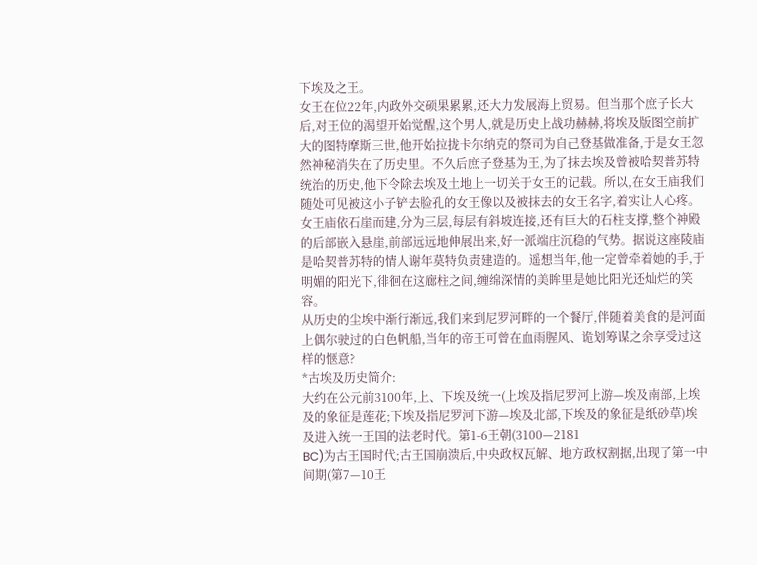下埃及之王。
女王在位22年,内政外交硕果累累,还大力发展海上贸易。但当那个庶子长大后,对王位的渴望开始觉醒,这个男人,就是历史上战功赫赫,将埃及版图空前扩大的图特摩斯三世,他开始拉拢卡尔纳克的祭司为自己登基做准备,于是女王忽然神秘消失在了历史里。不久后庶子登基为王,为了抹去埃及曾被哈契普苏特统治的历史,他下令除去埃及土地上一切关于女王的记载。所以,在女王庙我们随处可见被这小子铲去脸孔的女王像以及被抹去的女王名字,着实让人心疼。
女王庙依石崖而建,分为三层,每层有斜坡连接,还有巨大的石柱支撑,整个神殿的后部嵌入悬崖,前部远远地伸展出来,好一派端庄沉稳的气势。据说这座陵庙是哈契普苏特的情人谢年莫特负责建造的。遥想当年,他一定曾牵着她的手,于明媚的阳光下,徘徊在这廊柱之间,缠绵深情的美眸里是她比阳光还灿烂的笑容。
从历史的尘埃中渐行渐远,我们来到尼罗河畔的一个餐厅,伴随着美食的是河面上偶尔驶过的白色帆船,当年的帝王可曾在血雨腥风、诡划筹谋之余享受过这样的惬意?
*古埃及历史简介:
大约在公元前3100年,上、下埃及统一(上埃及指尼罗河上游—埃及南部,上埃及的象征是莲花;下埃及指尼罗河下游—埃及北部,下埃及的象征是纸砂草)埃及进入统一王国的法老时代。第1-6王朝(3100—2181
BC)为古王国时代;古王国崩溃后,中央政权瓦解、地方政权割据,出现了第一中间期(第7—10王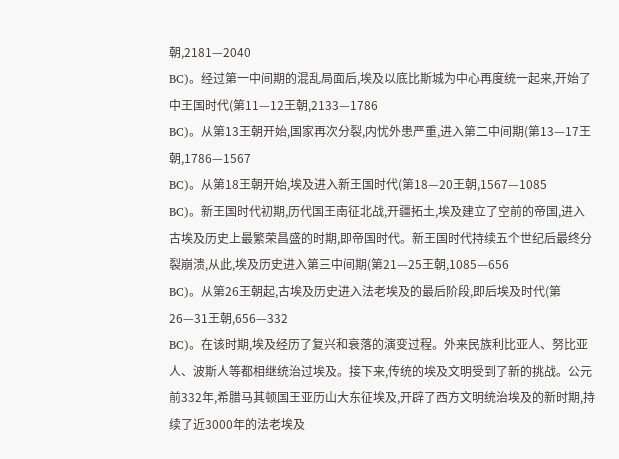朝,2181—2040
BC)。经过第一中间期的混乱局面后,埃及以底比斯城为中心再度统一起来,开始了中王国时代(第11—12王朝,2133—1786
BC)。从第13王朝开始,国家再次分裂,内忧外患严重,进入第二中间期(第13—17王朝,1786—1567
BC)。从第18王朝开始,埃及进入新王国时代(第18—20王朝,1567—1085
BC)。新王国时代初期,历代国王南征北战,开疆拓土,埃及建立了空前的帝国,进入古埃及历史上最繁荣昌盛的时期,即帝国时代。新王国时代持续五个世纪后最终分裂崩溃,从此,埃及历史进入第三中间期(第21—25王朝,1085—656
BC)。从第26王朝起,古埃及历史进入法老埃及的最后阶段,即后埃及时代(第26—31王朝,656—332
BC)。在该时期,埃及经历了复兴和衰落的演变过程。外来民族利比亚人、努比亚人、波斯人等都相继统治过埃及。接下来,传统的埃及文明受到了新的挑战。公元前332年,希腊马其顿国王亚历山大东征埃及,开辟了西方文明统治埃及的新时期,持续了近3000年的法老埃及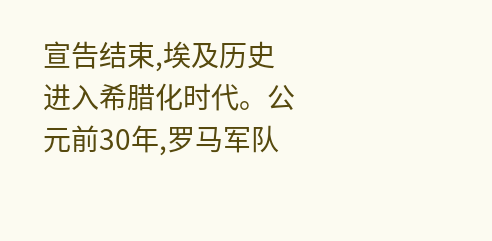宣告结束,埃及历史进入希腊化时代。公元前30年,罗马军队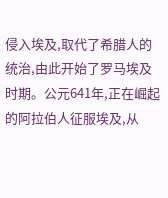侵入埃及,取代了希腊人的统治,由此开始了罗马埃及时期。公元641年,正在崛起的阿拉伯人征服埃及,从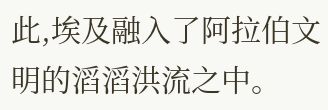此,埃及融入了阿拉伯文明的滔滔洪流之中。